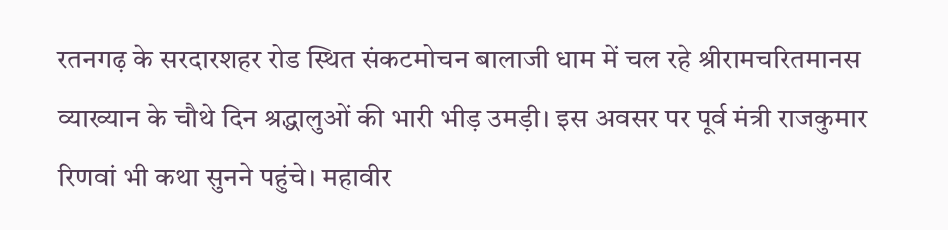रतनगढ़ के सरदारशहर रोड स्थित संकटमोचन बालाजी धाम में चल रहे श्रीरामचरितमानस व्याख्यान के चौथे दिन श्रद्धालुओं की भारी भीड़ उमड़ी। इस अवसर पर पूर्व मंत्री राजकुमार रिणवां भी कथा सुनने पहुंचे। महावीर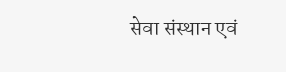सेवा संस्थान एवं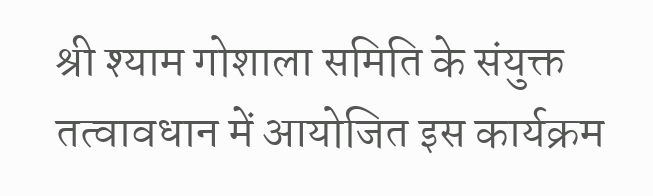श्री श्याम गोशाला समिति के संयुक्त तत्वावधान में आयोजित इस कार्यक्रम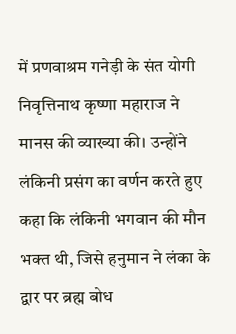में प्रणवाश्रम गनेड़ी के संत योगी निवृत्तिनाथ कृष्णा महाराज ने मानस की व्याख्या की। उन्होंने लंकिनी प्रसंग का वर्णन करते हुए कहा कि लंकिनी भगवान की मौन भक्त थी, जिसे हनुमान ने लंका के द्वार पर ब्रह्म बोध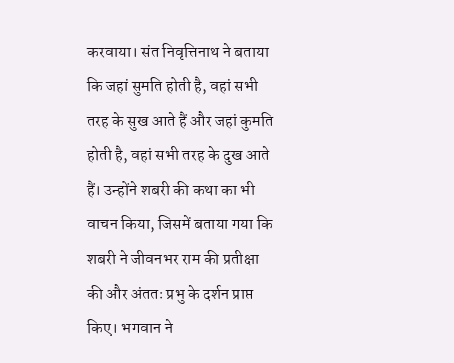करवाया। संत निवृत्तिनाथ ने बताया कि जहां सुमति होती है, वहां सभी तरह के सुख आते हैं और जहां कुमति होती है, वहां सभी तरह के दुख आते हैं। उन्होंने शबरी की कथा का भी वाचन किया, जिसमें बताया गया कि शबरी ने जीवनभर राम की प्रतीक्षा की और अंततः प्रभु के दर्शन प्राप्त किए। भगवान ने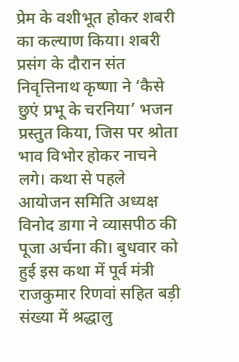प्रेम के वशीभूत होकर शबरी का कल्याण किया। शबरी प्रसंग के दौरान संत निवृत्तिनाथ कृष्णा ने ‘कैसे छुएं प्रभू के चरनिया’ भजन प्रस्तुत किया, जिस पर श्रोता भाव विभोर होकर नाचने लगे। कथा से पहले आयोजन समिति अध्यक्ष विनोद डागा ने व्यासपीठ की पूजा अर्चना की। बुधवार को हुई इस कथा में पूर्व मंत्री राजकुमार रिणवां सहित बड़ी संख्या में श्रद्धालु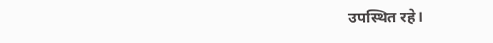उपस्थित रहे।